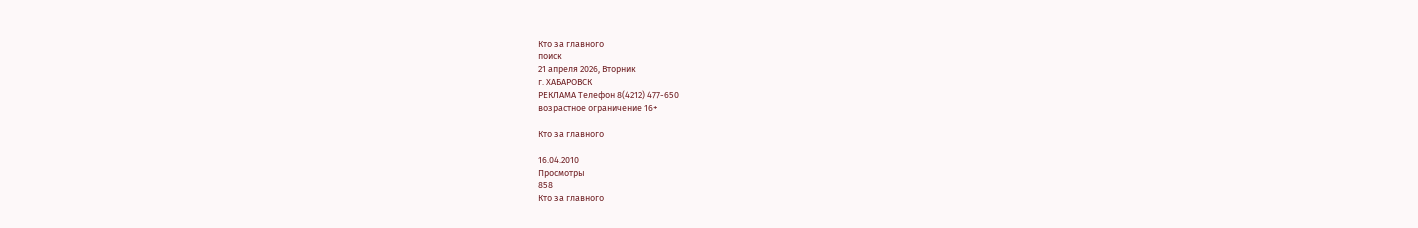Кто за главного
поиск
21 апреля 2026, Вторник
г. ХАБАРОВСК
РЕКЛАМА Телефон 8(4212) 477-650
возрастное ограничение 16+

Кто за главного

16.04.2010
Просмотры
858
Кто за главного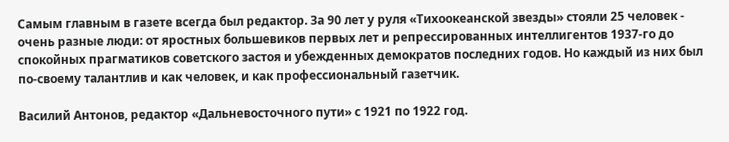Самым главным в газете всегда был редактор. За 90 лет у руля «Тихоокеанской звезды» стояли 25 человек - очень разные люди: от яростных большевиков первых лет и репрессированных интеллигентов 1937-го до спокойных прагматиков советского застоя и убежденных демократов последних годов. Но каждый из них был по-своему талантлив и как человек, и как профессиональный газетчик.

Василий Антонов, редактор «Дальневосточного пути» с 1921 по 1922 год.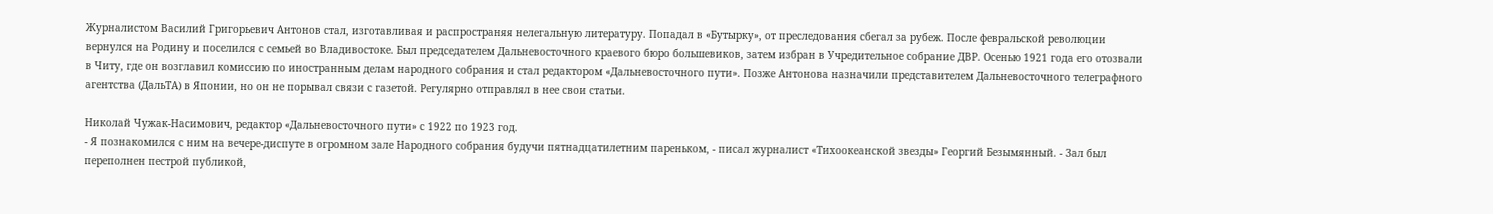Журналистом Василий Григорьевич Антонов стал, изготавливая и распространяя нелегальную литературу. Попадал в «Бутырку», от преследования сбегал за рубеж. После февральской революции вернулся на Родину и поселился с семьей во Владивостоке. Был председателем Дальневосточного краевого бюро большевиков, затем избран в Учредительное собрание ДВР. Осенью 1921 года его отозвали в Читу, где он возглавил комиссию по иностранным делам народного собрания и стал редактором «Дальневосточного пути». Позже Антонова назначили представителем Дальневосточного телеграфного агентства (ДальТА) в Японии, но он не порывал связи с газетой. Регулярно отправлял в нее свои статьи.

Николай Чужак-Насимович, редактор «Дальневосточного пути» с 1922 по 1923 год.
- Я познакомился с ним на вечере-диспуте в огромном зале Народного собрания будучи пятнадцатилетним пареньком, - писал журналист «Тихоокеанской звезды» Георгий Безымянный. - Зал был переполнен пестрой публикой,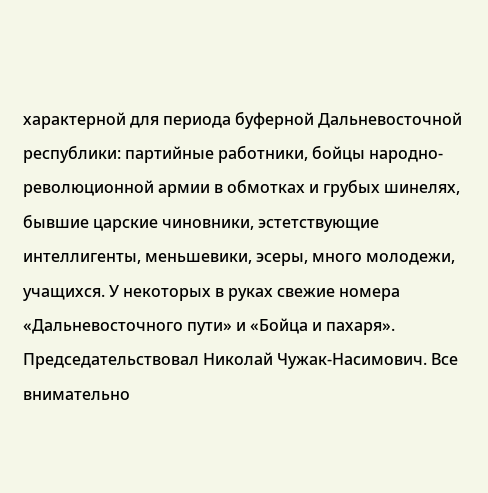характерной для периода буферной Дальневосточной республики: партийные работники, бойцы народно-революционной армии в обмотках и грубых шинелях, бывшие царские чиновники, эстетствующие интеллигенты, меньшевики, эсеры, много молодежи, учащихся. У некоторых в руках свежие номера «Дальневосточного пути» и «Бойца и пахаря».
Председательствовал Николай Чужак-Насимович. Все внимательно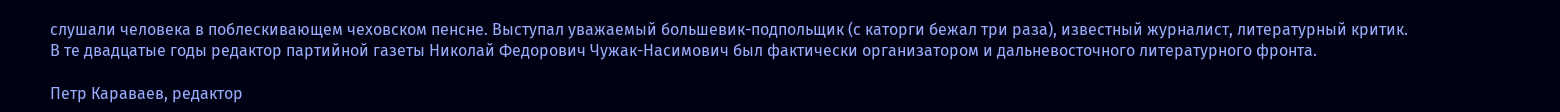слушали человека в поблескивающем чеховском пенсне. Выступал уважаемый большевик-подпольщик (с каторги бежал три раза), известный журналист, литературный критик.
В те двадцатые годы редактор партийной газеты Николай Федорович Чужак-Насимович был фактически организатором и дальневосточного литературного фронта.

Петр Караваев, редактор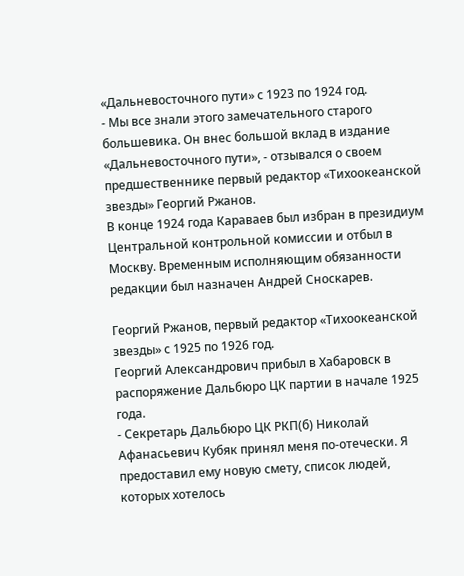«Дальневосточного пути» с 1923 по 1924 год.
- Мы все знали этого замечательного старого большевика. Он внес большой вклад в издание «Дальневосточного пути», - отзывался о своем предшественнике первый редактор «Тихоокеанской звезды» Георгий Ржанов.
В конце 1924 года Караваев был избран в президиум Центральной контрольной комиссии и отбыл в Москву. Временным исполняющим обязанности редакции был назначен Андрей Сноскарев.

Георгий Ржанов, первый редактор «Тихоокеанской звезды» с 1925 по 1926 год.
Георгий Александрович прибыл в Хабаровск в распоряжение Дальбюро ЦК партии в начале 1925 года.
- Секретарь Дальбюро ЦК РКП(б) Николай Афанасьевич Кубяк принял меня по-отечески. Я предоставил ему новую смету, список людей, которых хотелось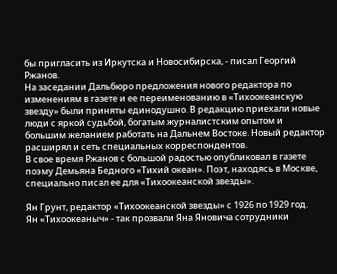бы пригласить из Иркутска и Новосибирска, - писал Георгий Ржанов.
На заседании Дальбюро предложения нового редактора по изменениям в газете и ее переименованию в «Тихоокеанскую звезду» были приняты единодушно. В редакцию приехали новые люди с яркой судьбой, богатым журналистским опытом и большим желанием работать на Дальнем Востоке. Новый редактор расширял и сеть специальных корреспондентов.
В свое время Ржанов с большой радостью опубликовал в газете поэму Демьяна Бедного «Тихий океан». Поэт, находясь в Москве, специально писал ее для «Тихоокеанской звезды».

Ян Грунт, редактор «Тихоокеанской звезды» с 1926 по 1929 год.
Ян «Тихоокеаныч» - так прозвали Яна Яновича сотрудники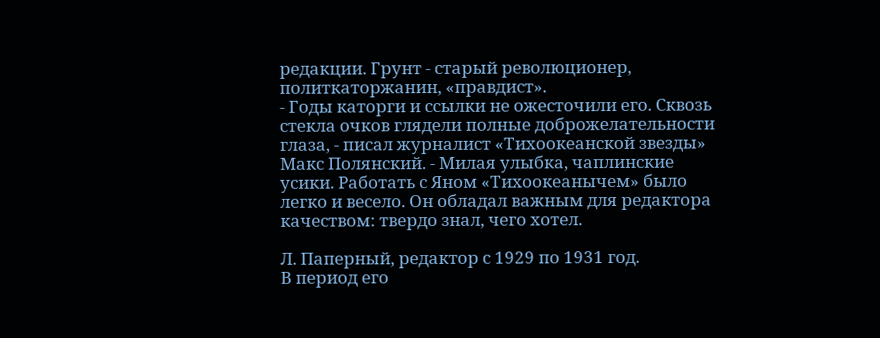редакции. Грунт - старый революционер, политкаторжанин, «правдист».
- Годы каторги и ссылки не ожесточили его. Сквозь стекла очков глядели полные доброжелательности глаза, - писал журналист «Тихоокеанской звезды» Макс Полянский. - Милая улыбка, чаплинские усики. Работать с Яном «Тихоокеанычем» было легко и весело. Он обладал важным для редактора качеством: твердо знал, чего хотел.

Л. Паперный, редактор с 1929 по 1931 год.
В период его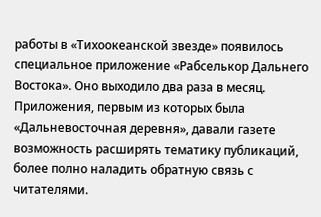работы в «Тихоокеанской звезде» появилось специальное приложение «Рабселькор Дальнего Востока». Оно выходило два раза в месяц. Приложения, первым из которых была «Дальневосточная деревня», давали газете возможность расширять тематику публикаций, более полно наладить обратную связь с читателями.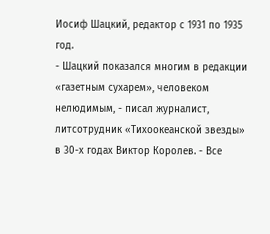Иосиф Шацкий, редактор с 1931 по 1935 год.
- Шацкий показался многим в редакции «газетным сухарем», человеком нелюдимым, - писал журналист, литсотрудник «Тихоокеанской звезды» в 30-х годах Виктор Королев. - Все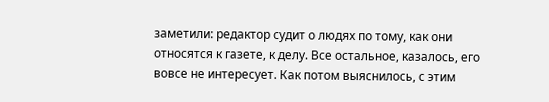заметили: редактор судит о людях по тому, как они относятся к газете, к делу. Все остальное, казалось, его вовсе не интересует. Как потом выяснилось, с этим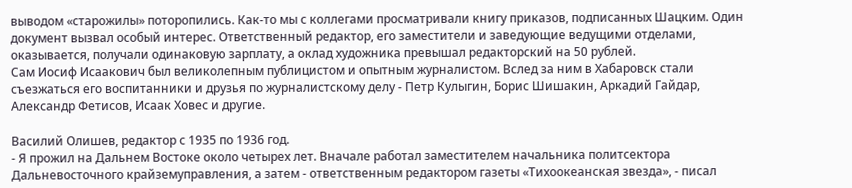выводом «старожилы» поторопились. Как-то мы с коллегами просматривали книгу приказов, подписанных Шацким. Один документ вызвал особый интерес. Ответственный редактор, его заместители и заведующие ведущими отделами, оказывается, получали одинаковую зарплату, а оклад художника превышал редакторский на 50 рублей.
Сам Иосиф Исаакович был великолепным публицистом и опытным журналистом. Вслед за ним в Хабаровск стали съезжаться его воспитанники и друзья по журналистскому делу - Петр Кулыгин, Борис Шишакин, Аркадий Гайдар, Александр Фетисов, Исаак Ховес и другие.

Василий Олишев, редактор с 1935 по 1936 год.
- Я прожил на Дальнем Востоке около четырех лет. Вначале работал заместителем начальника политсектора Дальневосточного крайземуправления, а затем - ответственным редактором газеты «Тихоокеанская звезда», - писал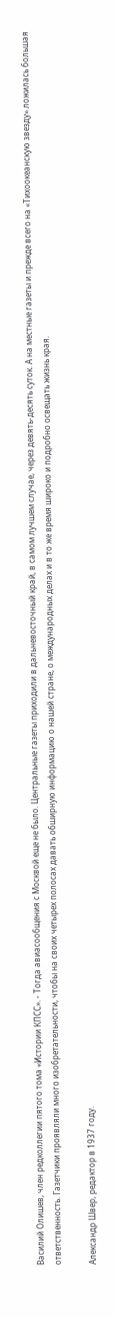Василий Олишев, член редколлегии пятого тома «Истории КПСС». - Тогда авиасообщения с Москвой еще не было. Центральные газеты приходили в дальневосточный край, в самом лучшем случае, через девять-десять суток. А на местные газеты и прежде всего на «Тихоокеанскую звезду» ложилась большая ответственность. Газетчики проявляли много изобретательности, чтобы на своих четырех полосах давать обширную информацию о нашей стране, о международных делах и в то же время широко и подробно освещать жизнь края.

Александр Швер, редактор в 1937 году.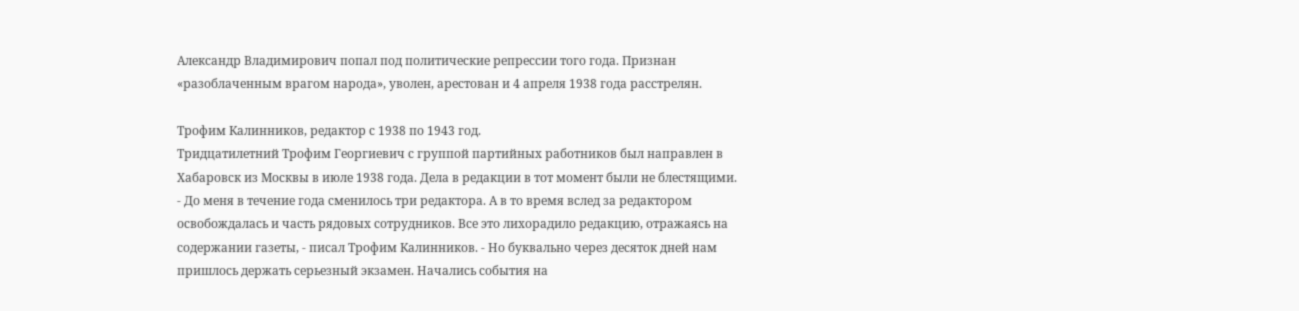Александр Владимирович попал под политические репрессии того года. Признан «разоблаченным врагом народа», уволен, арестован и 4 апреля 1938 года расстрелян.

Трофим Калинников, редактор с 1938 по 1943 год.
Тридцатилетний Трофим Георгиевич с группой партийных работников был направлен в Хабаровск из Москвы в июле 1938 года. Дела в редакции в тот момент были не блестящими.
- До меня в течение года сменилось три редактора. А в то время вслед за редактором освобождалась и часть рядовых сотрудников. Все это лихорадило редакцию, отражаясь на содержании газеты, - писал Трофим Калинников. - Но буквально через десяток дней нам пришлось держать серьезный экзамен. Начались события на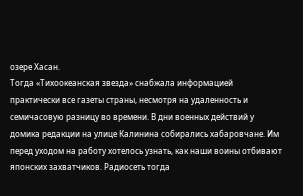озере Хасан.
Тогда «Тихоокеанская звезда» снабжала информацией практически все газеты страны, несмотря на удаленность и семичасовую разницу во времени. В дни военных действий у домика редакции на улице Калинина собирались хабаровчане. Им перед уходом на работу хотелось узнать, как наши воины отбивают японских захватчиков. Радиосеть тогда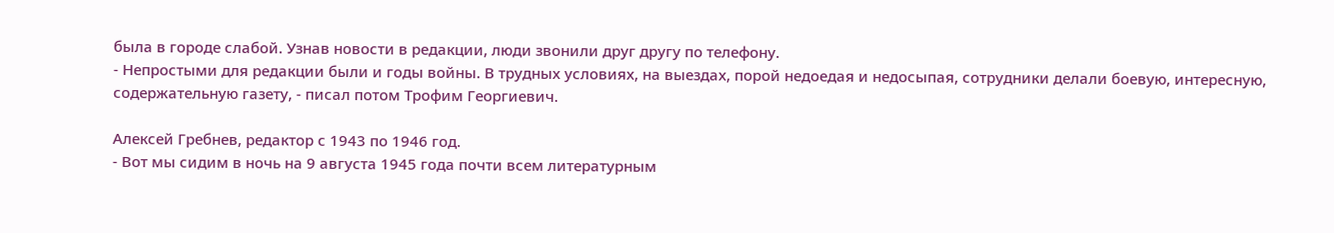была в городе слабой. Узнав новости в редакции, люди звонили друг другу по телефону.
- Непростыми для редакции были и годы войны. В трудных условиях, на выездах, порой недоедая и недосыпая, сотрудники делали боевую, интересную, содержательную газету, - писал потом Трофим Георгиевич.

Алексей Гребнев, редактор с 1943 по 1946 год.
- Вот мы сидим в ночь на 9 августа 1945 года почти всем литературным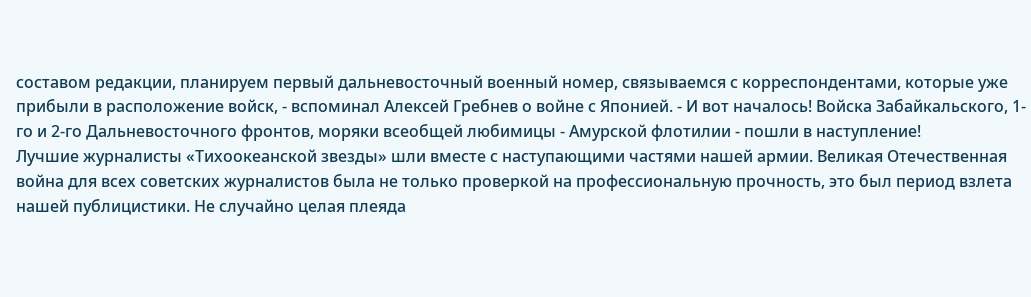составом редакции, планируем первый дальневосточный военный номер, связываемся с корреспондентами, которые уже прибыли в расположение войск, - вспоминал Алексей Гребнев о войне с Японией. - И вот началось! Войска Забайкальского, 1-го и 2-го Дальневосточного фронтов, моряки всеобщей любимицы - Амурской флотилии - пошли в наступление!
Лучшие журналисты «Тихоокеанской звезды» шли вместе с наступающими частями нашей армии. Великая Отечественная война для всех советских журналистов была не только проверкой на профессиональную прочность, это был период взлета нашей публицистики. Не случайно целая плеяда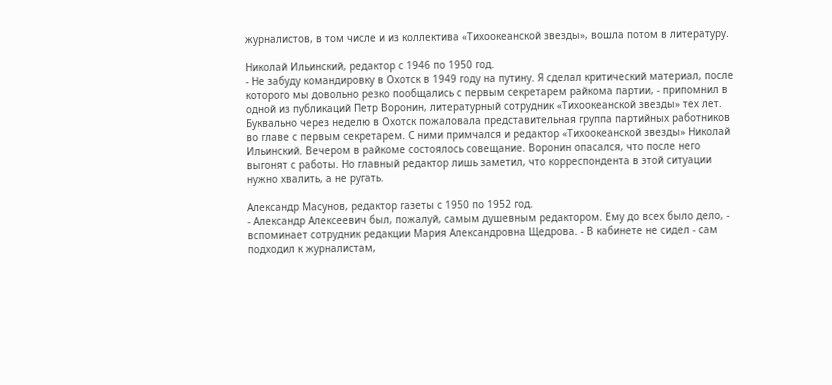журналистов, в том числе и из коллектива «Тихоокеанской звезды», вошла потом в литературу.

Николай Ильинский, редактор с 1946 по 1950 год.
- Не забуду командировку в Охотск в 1949 году на путину. Я сделал критический материал, после которого мы довольно резко пообщались с первым секретарем райкома партии, - припомнил в одной из публикаций Петр Воронин, литературный сотрудник «Тихоокеанской звезды» тех лет.
Буквально через неделю в Охотск пожаловала представительная группа партийных работников во главе с первым секретарем. С ними примчался и редактор «Тихоокеанской звезды» Николай Ильинский. Вечером в райкоме состоялось совещание. Воронин опасался, что после него выгонят с работы. Но главный редактор лишь заметил, что корреспондента в этой ситуации нужно хвалить, а не ругать.

Александр Масунов, редактор газеты с 1950 по 1952 год.
- Александр Алексеевич был, пожалуй, самым душевным редактором. Ему до всех было дело, - вспоминает сотрудник редакции Мария Александровна Щедрова. - В кабинете не сидел - сам подходил к журналистам,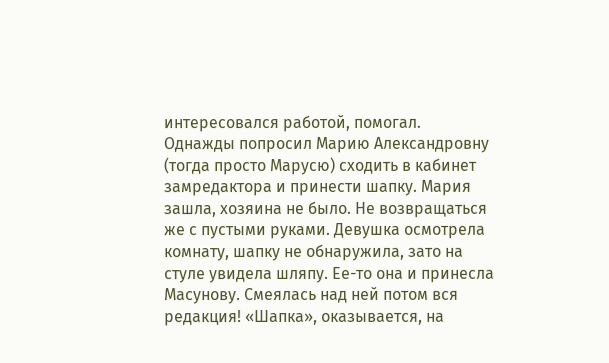интересовался работой, помогал.
Однажды попросил Марию Александровну (тогда просто Марусю) сходить в кабинет замредактора и принести шапку. Мария зашла, хозяина не было. Не возвращаться же с пустыми руками. Девушка осмотрела комнату, шапку не обнаружила, зато на стуле увидела шляпу. Ее-то она и принесла Масунову. Смеялась над ней потом вся редакция! «Шапка», оказывается, на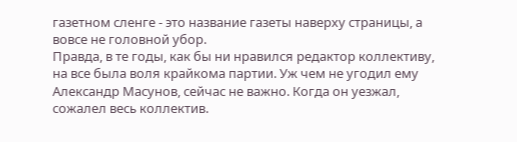газетном сленге - это название газеты наверху страницы, а вовсе не головной убор.
Правда, в те годы, как бы ни нравился редактор коллективу, на все была воля крайкома партии. Уж чем не угодил ему Александр Масунов, сейчас не важно. Когда он уезжал, сожалел весь коллектив.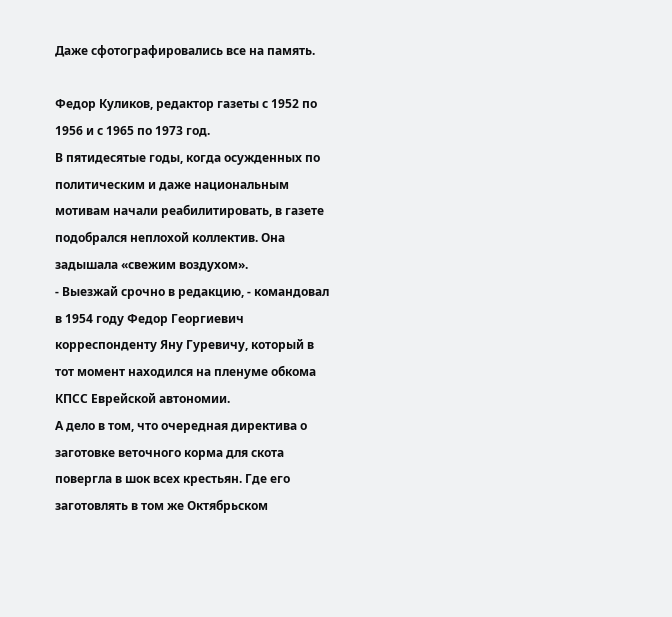Даже сфотографировались все на память.

Федор Куликов, редактор газеты с 1952 по 1956 и с 1965 по 1973 год.
В пятидесятые годы, когда осужденных по политическим и даже национальным мотивам начали реабилитировать, в газете подобрался неплохой коллектив. Она задышала «свежим воздухом».
- Выезжай срочно в редакцию, - командовал в 1954 году Федор Георгиевич корреспонденту Яну Гуревичу, который в тот момент находился на пленуме обкома КПСС Еврейской автономии.
А дело в том, что очередная директива о заготовке веточного корма для скота повергла в шок всех крестьян. Где его заготовлять в том же Октябрьском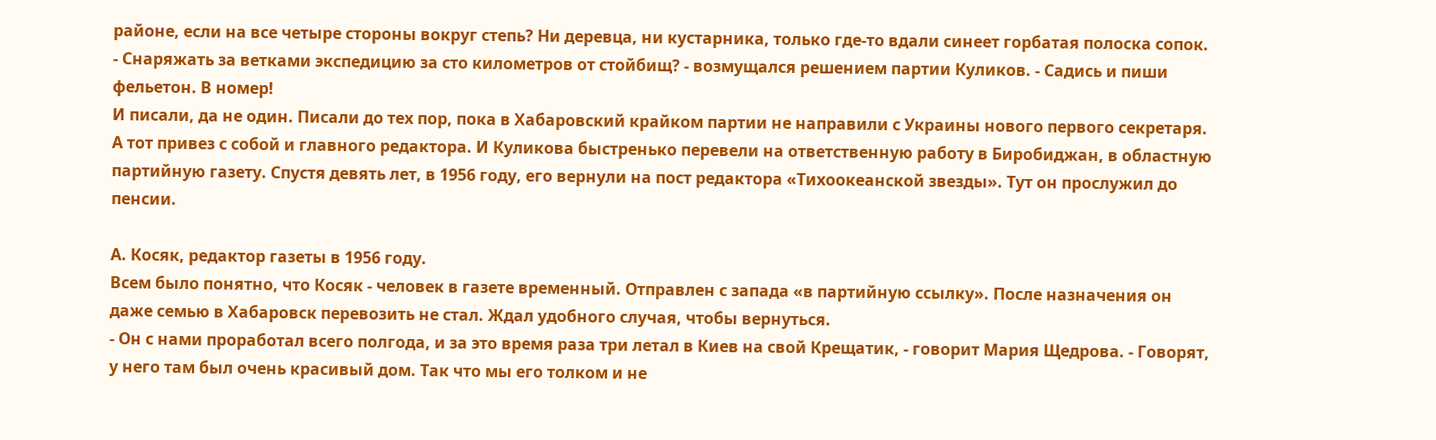районе, если на все четыре стороны вокруг степь? Ни деревца, ни кустарника, только где-то вдали синеет горбатая полоска сопок.
- Снаряжать за ветками экспедицию за сто километров от стойбищ? - возмущался решением партии Куликов. - Садись и пиши фельетон. В номер!
И писали, да не один. Писали до тех пор, пока в Хабаровский крайком партии не направили с Украины нового первого секретаря. А тот привез с собой и главного редактора. И Куликова быстренько перевели на ответственную работу в Биробиджан, в областную партийную газету. Спустя девять лет, в 1956 году, его вернули на пост редактора «Тихоокеанской звезды». Тут он прослужил до пенсии.

А. Косяк, редактор газеты в 1956 году.
Всем было понятно, что Косяк - человек в газете временный. Отправлен с запада «в партийную ссылку». После назначения он даже семью в Хабаровск перевозить не стал. Ждал удобного случая, чтобы вернуться.
- Он с нами проработал всего полгода, и за это время раза три летал в Киев на свой Крещатик, - говорит Мария Щедрова. - Говорят, у него там был очень красивый дом. Так что мы его толком и не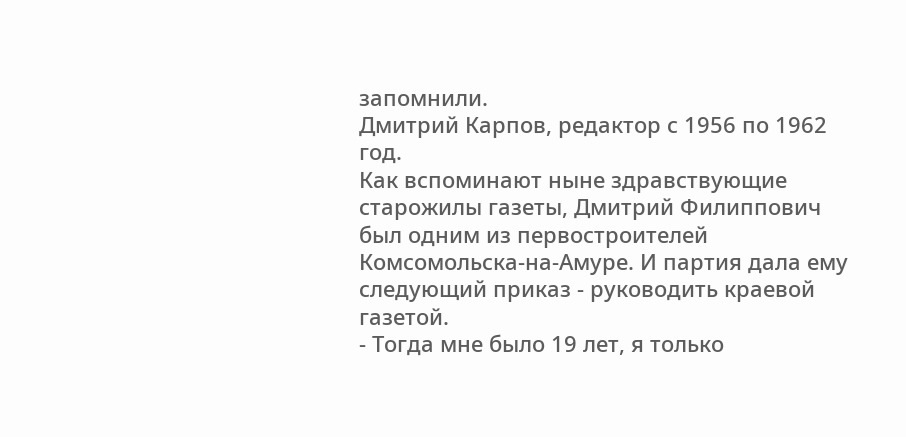запомнили.
Дмитрий Карпов, редактор с 1956 по 1962 год.
Как вспоминают ныне здравствующие старожилы газеты, Дмитрий Филиппович был одним из первостроителей Комсомольска-на-Амуре. И партия дала ему следующий приказ - руководить краевой газетой.
- Тогда мне было 19 лет, я только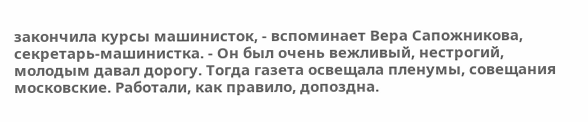закончила курсы машинисток, - вспоминает Вера Сапожникова, секретарь-машинистка. - Он был очень вежливый, нестрогий, молодым давал дорогу. Тогда газета освещала пленумы, совещания московские. Работали, как правило, допоздна.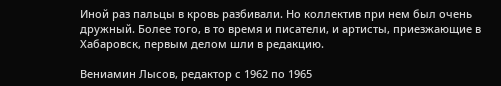Иной раз пальцы в кровь разбивали. Но коллектив при нем был очень дружный. Более того, в то время и писатели, и артисты, приезжающие в Хабаровск, первым делом шли в редакцию.

Вениамин Лысов, редактор с 1962 по 1965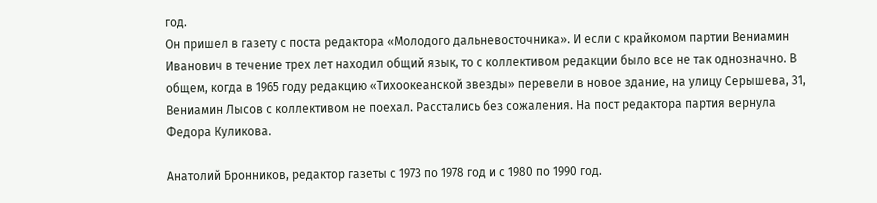год.
Он пришел в газету с поста редактора «Молодого дальневосточника». И если с крайкомом партии Вениамин Иванович в течение трех лет находил общий язык, то с коллективом редакции было все не так однозначно. В общем, когда в 1965 году редакцию «Тихоокеанской звезды» перевели в новое здание, на улицу Серышева, 31, Вениамин Лысов с коллективом не поехал. Расстались без сожаления. На пост редактора партия вернула Федора Куликова.

Анатолий Бронников, редактор газеты с 1973 по 1978 год и с 1980 по 1990 год.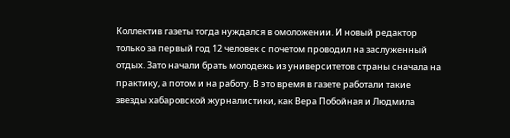Коллектив газеты тогда нуждался в омоложении. И новый редактор только за первый год 12 человек с почетом проводил на заслуженный отдых. Зато начали брать молодежь из университетов страны сначала на практику, а потом и на работу. В это время в газете работали такие звезды хабаровской журналистики, как Вера Побойная и Людмила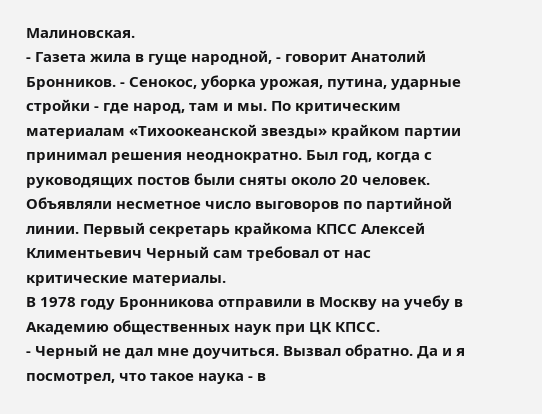Малиновская.
- Газета жила в гуще народной, - говорит Анатолий Бронников. - Сенокос, уборка урожая, путина, ударные стройки - где народ, там и мы. По критическим материалам «Тихоокеанской звезды» крайком партии принимал решения неоднократно. Был год, когда с руководящих постов были сняты около 20 человек. Объявляли несметное число выговоров по партийной линии. Первый секретарь крайкома КПСС Алексей Климентьевич Черный сам требовал от нас критические материалы.
В 1978 году Бронникова отправили в Москву на учебу в Академию общественных наук при ЦК КПСС.
- Черный не дал мне доучиться. Вызвал обратно. Да и я посмотрел, что такое наука - в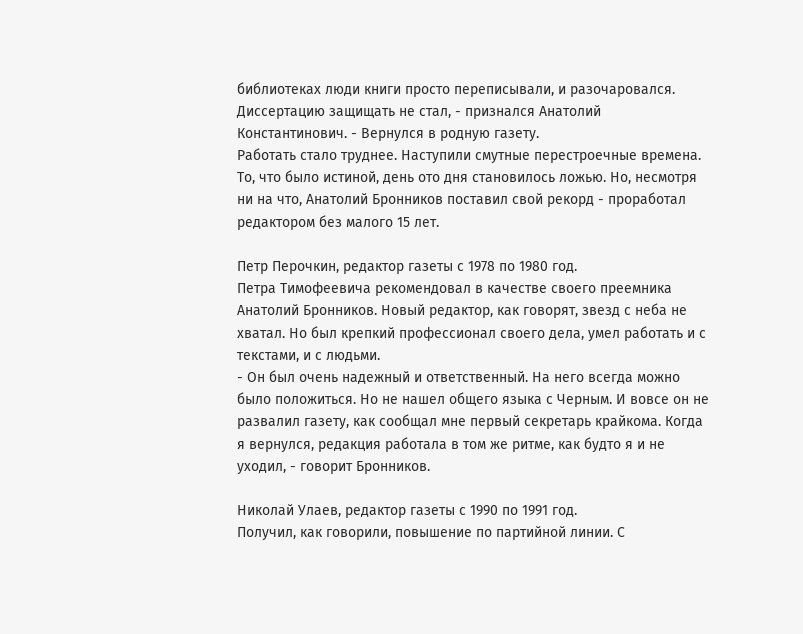библиотеках люди книги просто переписывали, и разочаровался. Диссертацию защищать не стал, - признался Анатолий Константинович. - Вернулся в родную газету.
Работать стало труднее. Наступили смутные перестроечные времена. То, что было истиной, день ото дня становилось ложью. Но, несмотря ни на что, Анатолий Бронников поставил свой рекорд - проработал редактором без малого 15 лет.

Петр Перочкин, редактор газеты с 1978 по 1980 год.
Петра Тимофеевича рекомендовал в качестве своего преемника Анатолий Бронников. Новый редактор, как говорят, звезд с неба не хватал. Но был крепкий профессионал своего дела, умел работать и с текстами, и с людьми.
- Он был очень надежный и ответственный. На него всегда можно было положиться. Но не нашел общего языка с Черным. И вовсе он не развалил газету, как сообщал мне первый секретарь крайкома. Когда я вернулся, редакция работала в том же ритме, как будто я и не уходил, - говорит Бронников.

Николай Улаев, редактор газеты с 1990 по 1991 год.
Получил, как говорили, повышение по партийной линии. С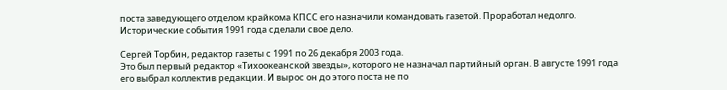поста заведующего отделом крайкома КПСС его назначили командовать газетой. Проработал недолго. Исторические события 1991 года сделали свое дело.

Сергей Торбин, редактор газеты с 1991 по 26 декабря 2003 года.
Это был первый редактор «Тихоокеанской звезды», которого не назначал партийный орган. В августе 1991 года его выбрал коллектив редакции. И вырос он до этого поста не по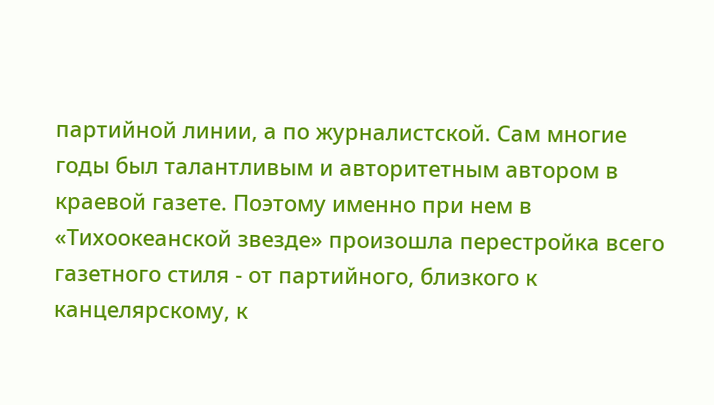партийной линии, а по журналистской. Сам многие годы был талантливым и авторитетным автором в краевой газете. Поэтому именно при нем в «Тихоокеанской звезде» произошла перестройка всего газетного стиля - от партийного, близкого к канцелярскому, к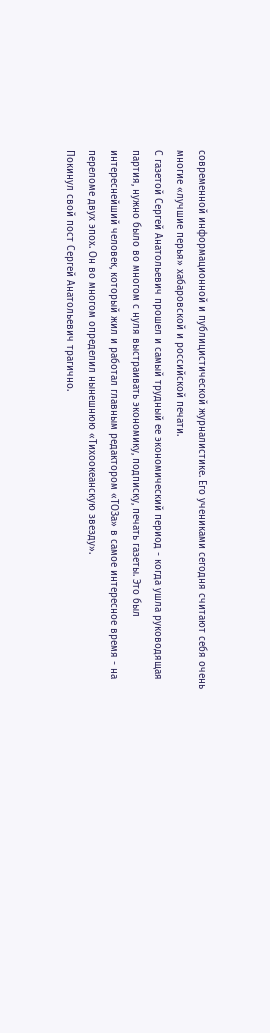современной информационной и публицистической журналистике. Его учениками сегодня считают себя очень многие «лучшие перья» хабаровской и российской печати.
С газетой Сергей Анатольевич прошел и самый трудный ее экономический период - когда ушла руководящая партия, нужно было во многом с нуля выстраивать экономику, подписку, печать газеты. Это был интереснейший человек, который жил и работал главным редактором «ТОЗа» в самое интересное время - на переломе двух эпох. Он во многом определил нынешнюю «Тихоокеанскую звезду».
Покинул свой пост Сергей Анатольевич трагично.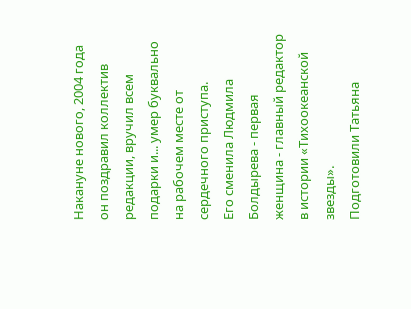Накануне нового, 2004 года он поздравил коллектив редакции, вручил всем подарки и... умер буквально на рабочем месте от сердечного приступа.
Его сменила Людмила Болдырева - первая женщина - главный редактор в истории «Тихоокеанской звезды».
Подготовили Татьяна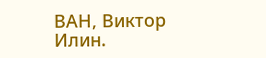ВАН, Виктор Илин.